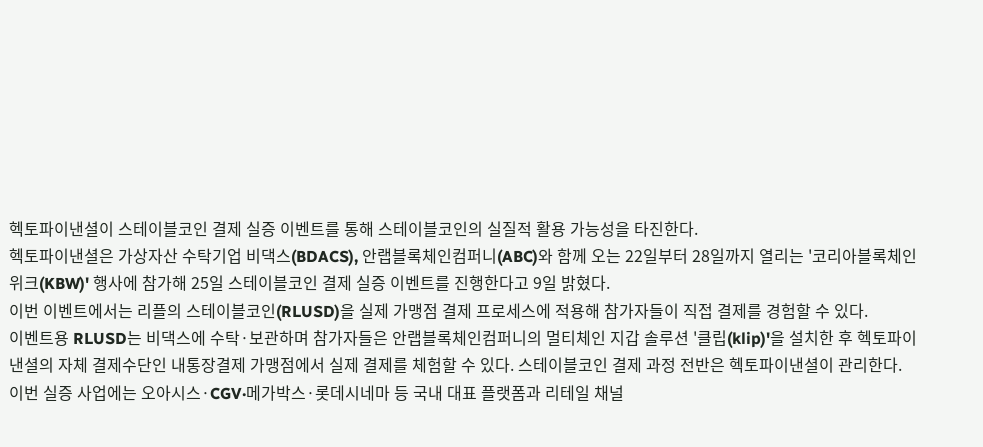헥토파이낸셜이 스테이블코인 결제 실증 이벤트를 통해 스테이블코인의 실질적 활용 가능성을 타진한다.
헥토파이낸셜은 가상자산 수탁기업 비댁스(BDACS), 안랩블록체인컴퍼니(ABC)와 함께 오는 22일부터 28일까지 열리는 '코리아블록체인위크(KBW)' 행사에 참가해 25일 스테이블코인 결제 실증 이벤트를 진행한다고 9일 밝혔다.
이번 이벤트에서는 리플의 스테이블코인(RLUSD)을 실제 가맹점 결제 프로세스에 적용해 참가자들이 직접 결제를 경험할 수 있다.
이벤트용 RLUSD는 비댁스에 수탁·보관하며 참가자들은 안랩블록체인컴퍼니의 멀티체인 지갑 솔루션 '클립(klip)'을 설치한 후 헥토파이낸셜의 자체 결제수단인 내통장결제 가맹점에서 실제 결제를 체험할 수 있다. 스테이블코인 결제 과정 전반은 헥토파이낸셜이 관리한다.
이번 실증 사업에는 오아시스·CGV·메가박스·롯데시네마 등 국내 대표 플랫폼과 리테일 채널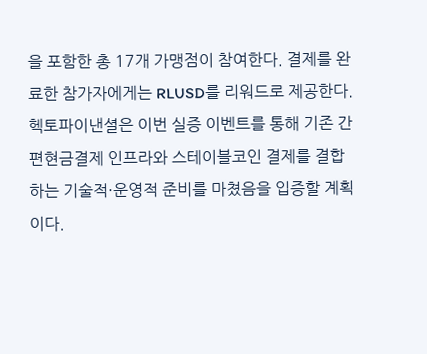을 포함한 총 17개 가맹점이 참여한다. 결제를 완료한 참가자에게는 RLUSD를 리워드로 제공한다.
헥토파이낸셜은 이번 실증 이벤트를 통해 기존 간편현금결제 인프라와 스테이블코인 결제를 결합하는 기술적·운영적 준비를 마쳤음을 입증할 계획이다.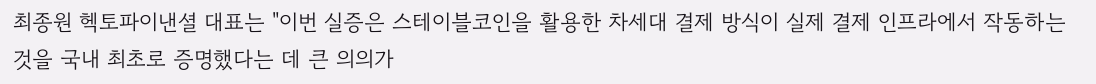최종원 헥토파이낸셜 대표는 "이번 실증은 스테이블코인을 활용한 차세대 결제 방식이 실제 결제 인프라에서 작동하는 것을 국내 최초로 증명했다는 데 큰 의의가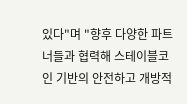있다"며 "향후 다양한 파트너들과 협력해 스테이블코인 기반의 안전하고 개방적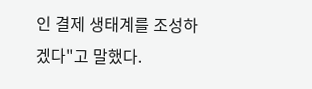인 결제 생태계를 조성하겠다"고 말했다.